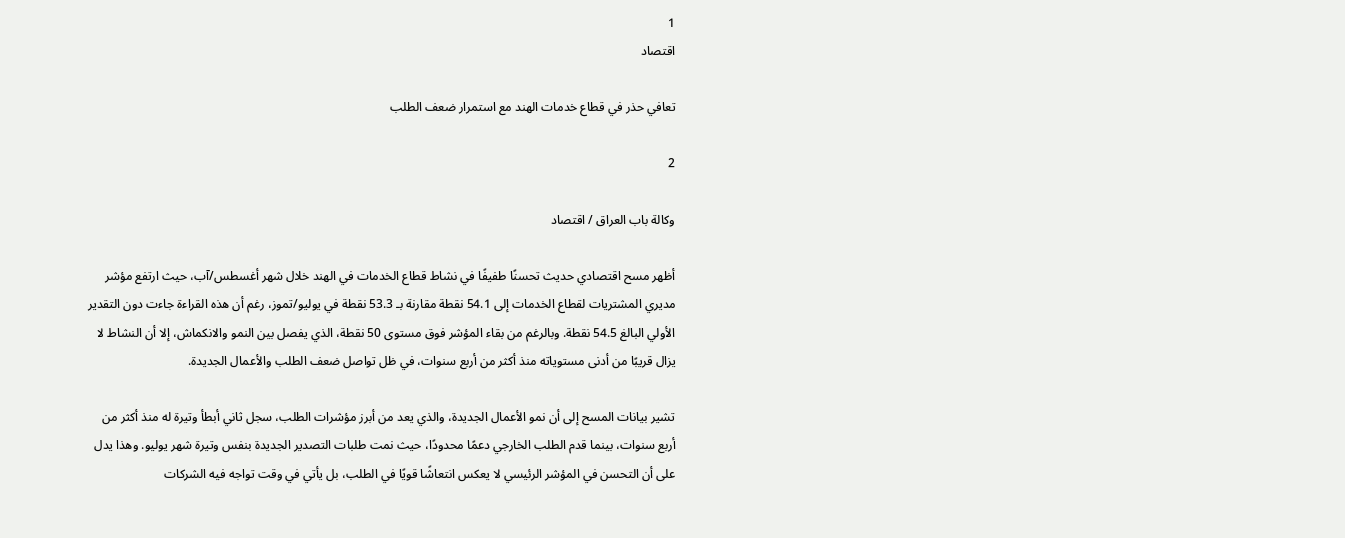1
اقتصاد

تعافي حذر في قطاع خدمات الهند مع استمرار ضعف الطلب

2

وكالة باب العراق / اقتصاد

أظهر مسح اقتصادي حديث تحسنًا طفيفًا في نشاط قطاع الخدمات في الهند خلال شهر أغسطس/آب، حيث ارتفع مؤشر مديري المشتريات لقطاع الخدمات إلى 54.1 نقطة مقارنة بـ 53.3 نقطة في يوليو/تموز، رغم أن هذه القراءة جاءت دون التقدير الأولي البالغ 54.5 نقطة. وبالرغم من بقاء المؤشر فوق مستوى 50 نقطة، الذي يفصل بين النمو والانكماش، إلا أن النشاط لا يزال قريبًا من أدنى مستوياته منذ أكثر من أربع سنوات، في ظل تواصل ضعف الطلب والأعمال الجديدة.

تشير بيانات المسح إلى أن نمو الأعمال الجديدة، والذي يعد من أبرز مؤشرات الطلب، سجل ثاني أبطأ وتيرة له منذ أكثر من أربع سنوات، بينما قدم الطلب الخارجي دعمًا محدودًا، حيث نمت طلبات التصدير الجديدة بنفس وتيرة شهر يوليو. وهذا يدل على أن التحسن في المؤشر الرئيسي لا يعكس انتعاشًا قويًا في الطلب، بل يأتي في وقت تواجه فيه الشركات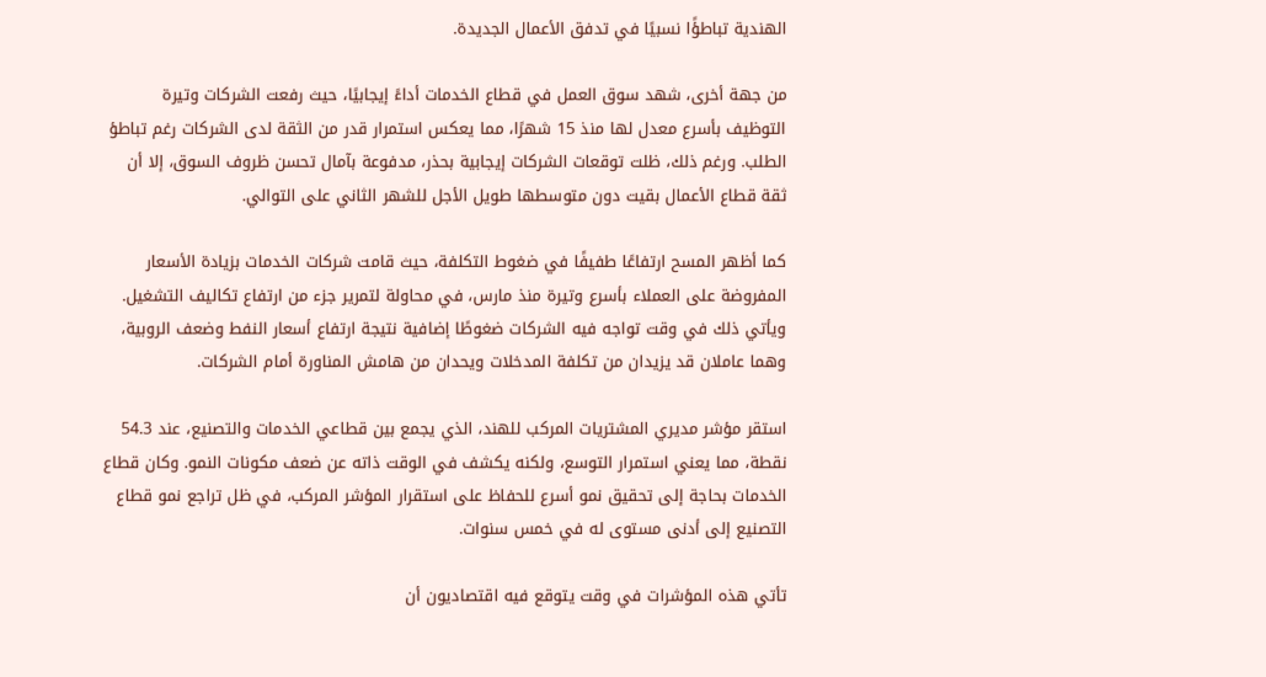الهندية تباطؤًا نسبيًا في تدفق الأعمال الجديدة.

من جهة أخرى، شهد سوق العمل في قطاع الخدمات أداءً إيجابيًا، حيث رفعت الشركات وتيرة التوظيف بأسرع معدل لها منذ 15 شهرًا، مما يعكس استمرار قدر من الثقة لدى الشركات رغم تباطؤ الطلب. ورغم ذلك، ظلت توقعات الشركات إيجابية بحذر، مدفوعة بآمال تحسن ظروف السوق، إلا أن ثقة قطاع الأعمال بقيت دون متوسطها طويل الأجل للشهر الثاني على التوالي.

كما أظهر المسح ارتفاعًا طفيفًا في ضغوط التكلفة، حيث قامت شركات الخدمات بزيادة الأسعار المفروضة على العملاء بأسرع وتيرة منذ مارس، في محاولة لتمرير جزء من ارتفاع تكاليف التشغيل. ويأتي ذلك في وقت تواجه فيه الشركات ضغوطًا إضافية نتيجة ارتفاع أسعار النفط وضعف الروبية، وهما عاملان قد يزيدان من تكلفة المدخلات ويحدان من هامش المناورة أمام الشركات.

استقر مؤشر مديري المشتريات المركب للهند، الذي يجمع بين قطاعي الخدمات والتصنيع، عند 54.3 نقطة، مما يعني استمرار التوسع، ولكنه يكشف في الوقت ذاته عن ضعف مكونات النمو. وكان قطاع الخدمات بحاجة إلى تحقيق نمو أسرع للحفاظ على استقرار المؤشر المركب، في ظل تراجع نمو قطاع التصنيع إلى أدنى مستوى له في خمس سنوات.

تأتي هذه المؤشرات في وقت يتوقع فيه اقتصاديون أن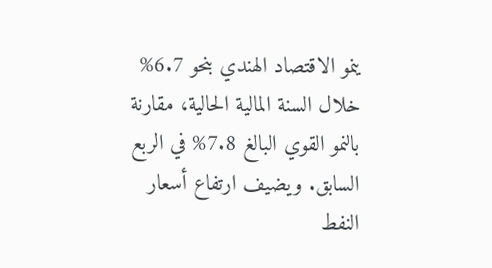ينمو الاقتصاد الهندي بنحو 6.7% خلال السنة المالية الحالية، مقارنة بالنمو القوي البالغ 7.8% في الربع السابق. ويضيف ارتفاع أسعار النفط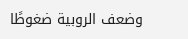وضعف الروبية ضغوطًا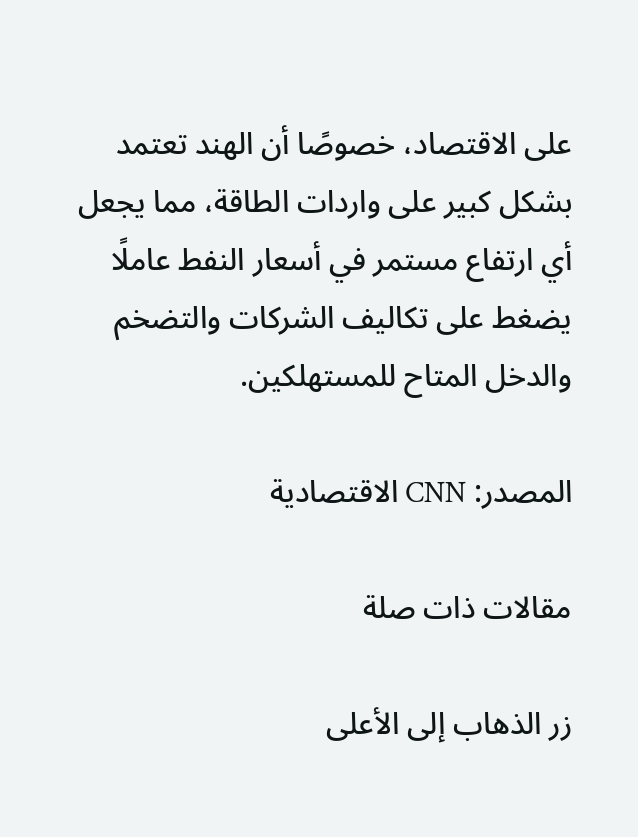على الاقتصاد، خصوصًا أن الهند تعتمد بشكل كبير على واردات الطاقة، مما يجعل أي ارتفاع مستمر في أسعار النفط عاملًا يضغط على تكاليف الشركات والتضخم والدخل المتاح للمستهلكين.

المصدر: CNN الاقتصادية

مقالات ذات صلة

زر الذهاب إلى الأعلى